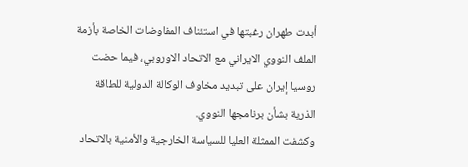أبدت طهران رغبتها في استئناف المفاوضات الخاصة بأزمة الملف النووي الايراني مع الاتحاد الاوروبي، فيما حضت روسيا إيران على تبديد مخاوف الوكالة الدولية للطاقة الذرية بشأن برنامجها النووي.
وكشفت الممثلة العليا للسياسة الخارجية والأمنية بالاتحاد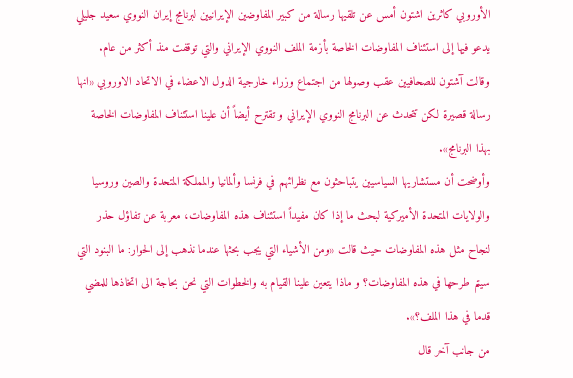الأوروبي كاثرين اشتون أمس عن تلقيها رسالة من كبير المفاوضين الإيرانيين لبرنامج إيران النووي سعيد جليلي يدعو فيها إلى استئناف المفاوضات الخاصة بأزمة الملف النووي الإيراني والتي توقفت منذ أكثر من عام.
وقالت آشتون للصحافيين عقب وصولها من اجتماع وزراء خارجية الدول الاعضاء في الاتحاد الاوروبي «انها رسالة قصيرة لكن تتحدث عن البرنامج النووي الإيراني و تقترح أيضاً أن علينا استئناف المفاوضات الخاصة بهذا البرنامج».
وأوضحت أن مستشاريها السياسيين يتباحثون مع نظرائهم في فرنسا وألمانيا والمملكة المتحدة والصين وروسيا والولايات المتحدة الأميركية لبحث ما إذا كان مفيداً استئناف هذه المفاوضات، معربة عن تفاؤل حذر لنجاح مثل هذه المفاوضات حيث قالت «ومن الأشياء التي يجب بحثها عندما نذهب إلى الحوار: ما البنود التي سيتم طرحها في هذه المفاوضات؟ و ماذا يتعين علينا القيام به والخطوات التي نحن بحاجة الى اتخاذها للمضي قدما في هذا الملف؟».
من جانب آخر قال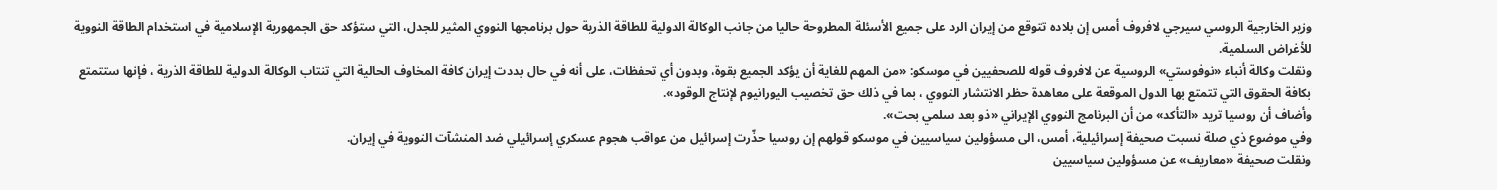وزير الخارجية الروسي سيرجي لافروف أمس إن بلاده تتوقع من إيران الرد على جميع الأسئلة المطروحة حاليا من جانب الوكالة الدولية للطاقة الذرية حول برنامجها النووي المثير للجدل، التي ستؤكد حق الجمهورية الإسلامية في استخدام الطاقة النووية للأغراض السلمية.
ونقلت وكالة أنباء «نوفوستي» الروسية عن لافروف قوله للصحفيين في موسكو: «من المهم للغاية أن يؤكد الجميع بقوة، وبدون أي تحفظات، على أنه في حال بددت إيران كافة المخاوف الحالية التي تنتاب الوكالة الدولية للطاقة الذرية ، فإنها ستتمتع بكافة الحقوق التي تتمتع بها الدول الموقعة على معاهدة حظر الانتشار النووي ، بما في ذلك حق تخصيب اليورانيوم لإنتاج الوقود».
وأضاف أن روسيا تريد «التأكد» من أن البرنامج النووي الإيراني «ذو بعد سلمي بحت».
وفي موضوع ذي صلة نسبت صحيفة إسرائيلية، أمس، الى مسؤولين سياسيين في موسكو قولهم إن روسيا حذّرت إسرائيل من عواقب هجوم عسكري إسرائيلي ضد المنشآت النووية في إيران.
ونقلت صحيفة «معاريف» عن مسؤولين سياسيين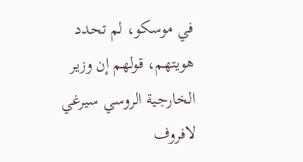في موسكو، لم تحدد هويتهم، قولهم إن وزير الخارجية الروسي سيرغي لافروف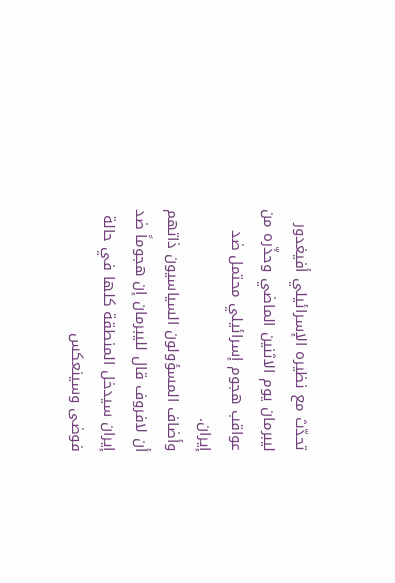تحدّث مع نظيره الإسرائيلي أفيغدور ليبرمان يوم الاثنين الماضي وحذّره من عواقب هجوم إسرائيلي محتمل ضد إيران.
وأضاف المسؤولون السياسيون ذاتهم أن لافروف قال لليبرمان إن هجوماً ضد إيران سيدخل المنطقة كلها في حالة فوضى وسينعكس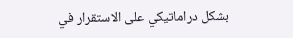بشكل دراماتيكي على الاستقرار في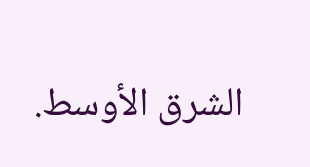الشرق الأوسط.